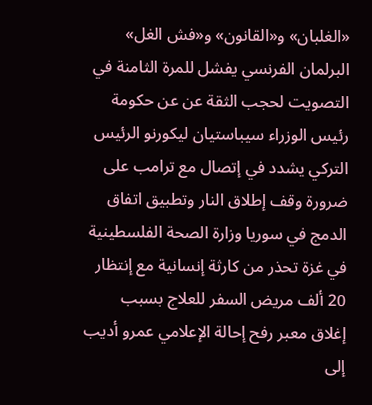«الغلبان» و«القانون» و«فش الغل»
البرلمان الفرنسي يفشل للمرة الثامنة في التصويت لحجب الثقة عن عن حكومة رئيس الوزراء سيباستيان ليكورنو الرئيس التركي يشدد في إتصال مع ترامب على ضرورة وقف إطلاق النار وتطبيق اتفاق الدمج في سوريا وزارة الصحة الفلسطينية في غزة تحذر من كارثة إنسانية مع إنتظار 20 ألف مريض السفر للعلاج بسبب إغلاق معبر رفح إحالة الإعلامي عمرو أديب إلى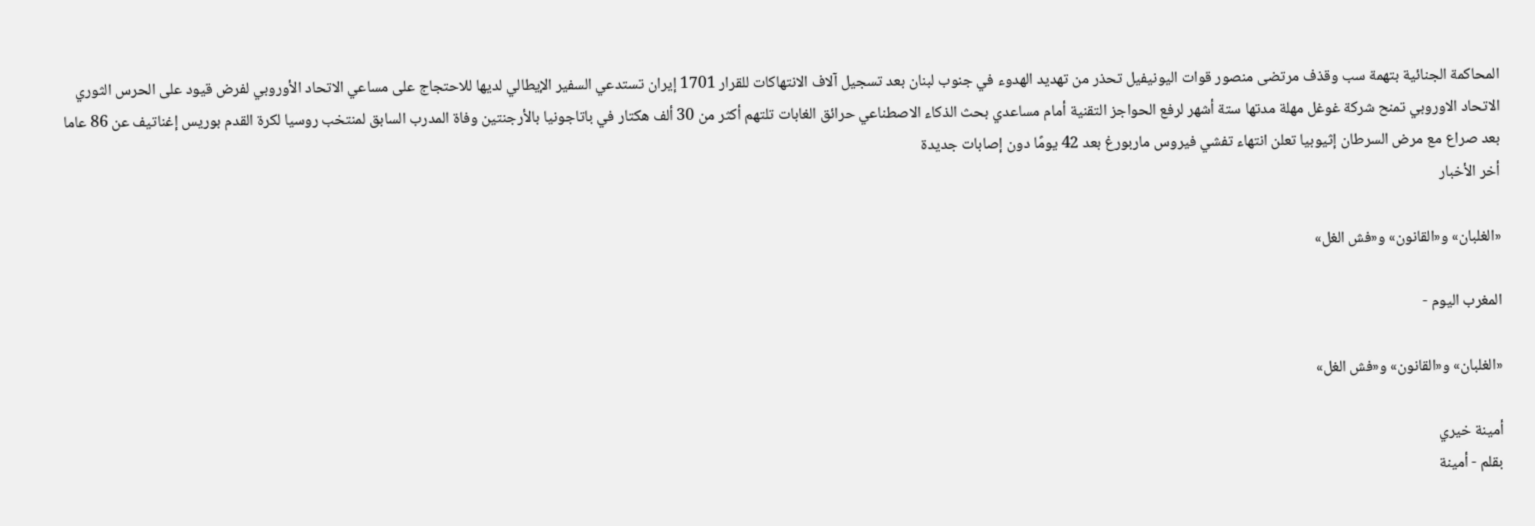المحاكمة الجنائية بتهمة سب وقذف مرتضى منصور قوات اليونيفيل تحذر من تهديد الهدوء في جنوب لبنان بعد تسجيل آلاف الانتهاكات للقرار 1701 إيران تستدعي السفير الإيطالي لديها للاحتجاج على مساعي الاتحاد الأوروبي لفرض قيود على الحرس الثوري الاتحاد الاوروبي تمنح شركة غوغل مهلة مدتها ستة أشهر لرفع الحواجز التقنية أمام مساعدي بحث الذكاء الاصطناعي حرائق الغابات تلتهم أكثر من 30 ألف هكتار في باتاجونيا بالأرجنتين وفاة المدرب السابق لمنتخب روسيا لكرة القدم بوريس إغناتيف عن 86 عاما بعد صراع مع مرض السرطان إثيوبيا تعلن انتهاء تفشي فيروس ماربورغ بعد 42 يومًا دون إصابات جديدة
أخر الأخبار

«الغلبان» و«القانون» و«فش الغل»

المغرب اليوم -

«الغلبان» و«القانون» و«فش الغل»

أمينة خيري
بقلم - أمينة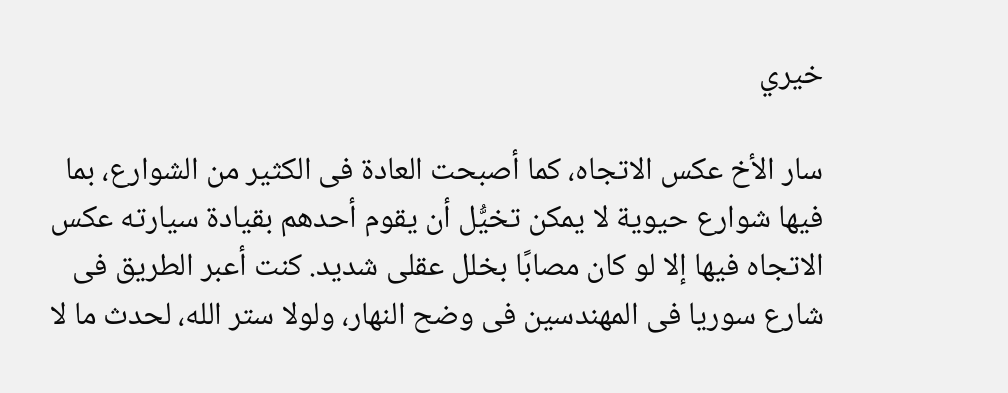خيري

سار الأخ عكس الاتجاه، كما أصبحت العادة فى الكثير من الشوارع، بما فيها شوارع حيوية لا يمكن تخيُّل أن يقوم أحدهم بقيادة سيارته عكس الاتجاه فيها إلا لو كان مصابًا بخلل عقلى شديد. كنت أعبر الطريق فى شارع سوريا فى المهندسين فى وضح النهار، ولولا ستر الله، لحدث ما لا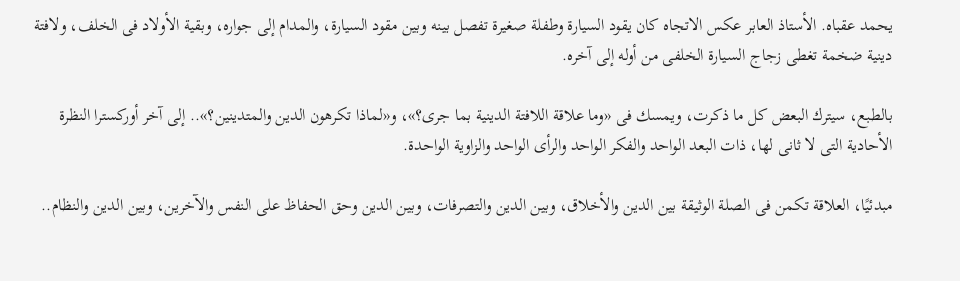يحمد عقباه. الأستاذ العابر عكس الاتجاه كان يقود السيارة وطفلة صغيرة تفصل بينه وبين مقود السيارة، والمدام إلى جواره، وبقية الأولاد فى الخلف، ولافتة دينية ضخمة تغطى زجاج السيارة الخلفى من أوله إلى آخره.

بالطبع، سيترك البعض كل ما ذكرت، ويمسك فى «وما علاقة اللافتة الدينية بما جرى؟»، و«لماذا تكرهون الدين والمتدينين؟».. إلى آخر أوركسترا النظرة الأحادية التى لا ثانى لها، ذات البعد الواحد والفكر الواحد والرأى الواحد والزاوية الواحدة.

مبدئيًا، العلاقة تكمن فى الصلة الوثيقة بين الدين والأخلاق، وبين الدين والتصرفات، وبين الدين وحق الحفاظ على النفس والآخرين، وبين الدين والنظام..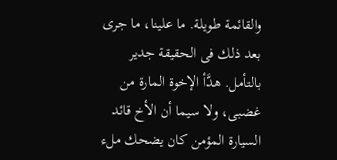والقائمة طويلة. ما علينا، ما جرى بعد ذلك فى الحقيقة جدير بالتأمل. هدَّأ الإخوة المارة من غضبى، ولا سيما أن الأخ قائد السيارة المؤمن كان يضحك ملء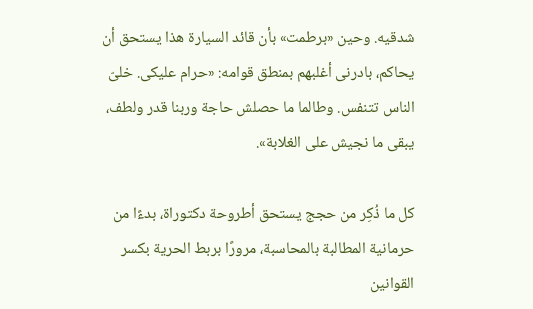شدقيه. وحين «برطمت» بأن قائد السيارة هذا يستحق أن يحاكم، بادرنى أغلبهم بمنطق قوامه: «حرام عليكى. خلىّ الناس تتنفس. وطالما ما حصلش حاجة وربنا قدر ولطف، يبقى ما نجيش على الغلابة».

كل ما ذُكِر من حجج يستحق أطروحة دكتوراة، بدءًا من حرمانية المطالبة بالمحاسبة، مرورًا بربط الحرية بكسر القوانين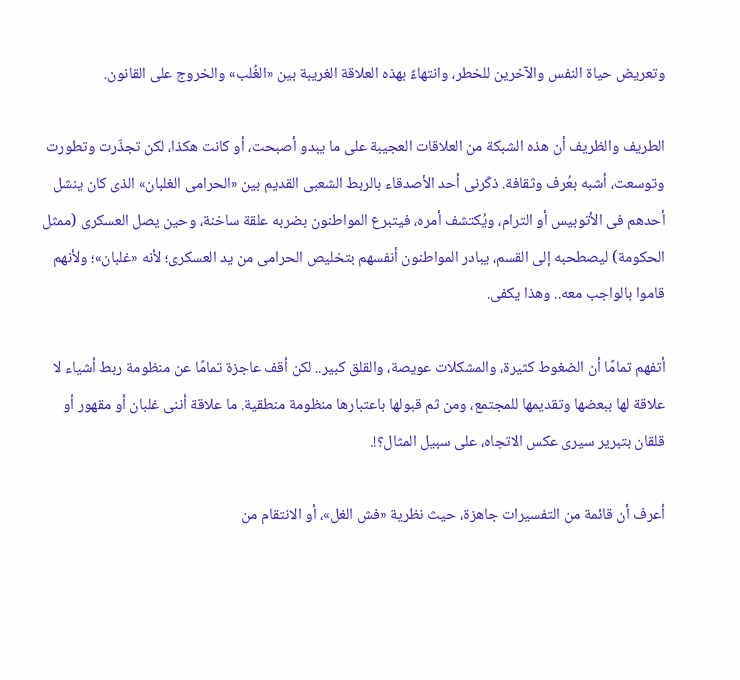وتعريض حياة النفس والآخرين للخطر، وانتهاءً بهذه العلاقة الغريبة بين «الغُلب» والخروج على القانون.

الطريف والظريف أن هذه الشبكة من العلاقات العجيبة على ما يبدو أصبحت، أو كانت هكذا، لكن تجذّرت وتطورت وتوسعت، أشبه بعُرف وثقافة. ذكّرنى أحد الأصدقاء بالربط الشعبى القديم بين «الحرامى الغلبان» الذى كان ينشل أحدهم فى الأتوبيس أو الترام، ويُكتشف أمره، فيتبرع المواطنون بضربه علقة ساخنة، وحين يصل العسكرى (ممثل الحكومة) ليصطحبه إلى القسم، يبادر المواطنون أنفسهم بتخليص الحرامى من يد العسكرى؛ لأنه «غلبان»؛ ولأنهم قاموا بالواجب معه.. وهذا يكفى.

أتفهم تمامًا أن الضغوط كثيرة، والمشكلات عويصة، والقلق كبير.. لكن أقف عاجزة تمامًا عن منظومة ربط أشياء لا علاقة لها ببعضها وتقديمها للمجتمع، ومن ثم قبولها باعتبارها منظومة منطقية. ما علاقة أننى غلبان أو مقهور أو قلقان بتبرير سيرى عكس الاتجاه، على سبيل المثال؟!.

أعرف أن قائمة من التفسيرات جاهزة، حيث نظرية «فش الغل»، أو الانتقام من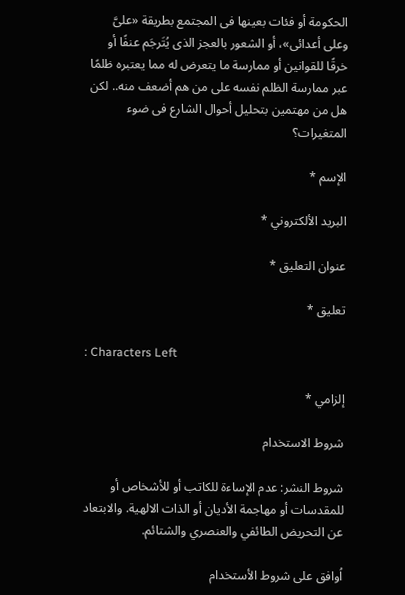الحكومة أو فئات بعينها فى المجتمع بطريقة «علىَّ وعلى أعدائى»، أو الشعور بالعجز الذى يُتَرجَم عنفًا أو خرقًا للقوانين أو ممارسة ما يتعرض له مما يعتبره ظلمًا عبر ممارسة الظلم نفسه على من هم أضعف منه.. لكن هل من مهتمين بتحليل أحوال الشارع فى ضوء المتغيرات؟

الإسم *

البريد الألكتروني *

عنوان التعليق *

تعليق *

: Characters Left

إلزامي *

شروط الاستخدام

شروط النشر: عدم الإساءة للكاتب أو للأشخاص أو للمقدسات أو مهاجمة الأديان أو الذات الالهية. والابتعاد عن التحريض الطائفي والعنصري والشتائم.

اُوافق على شروط الأستخدام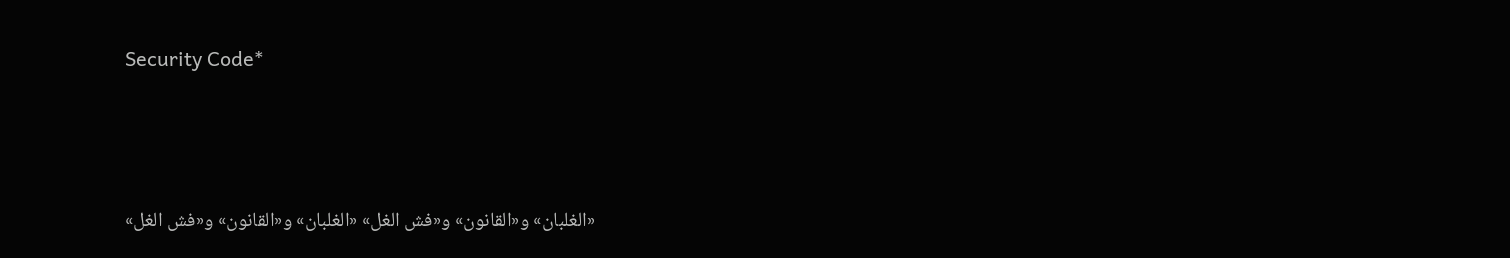Security Code*



«الغلبان» و«القانون» و«فش الغل» «الغلبان» و«القانون» و«فش الغل»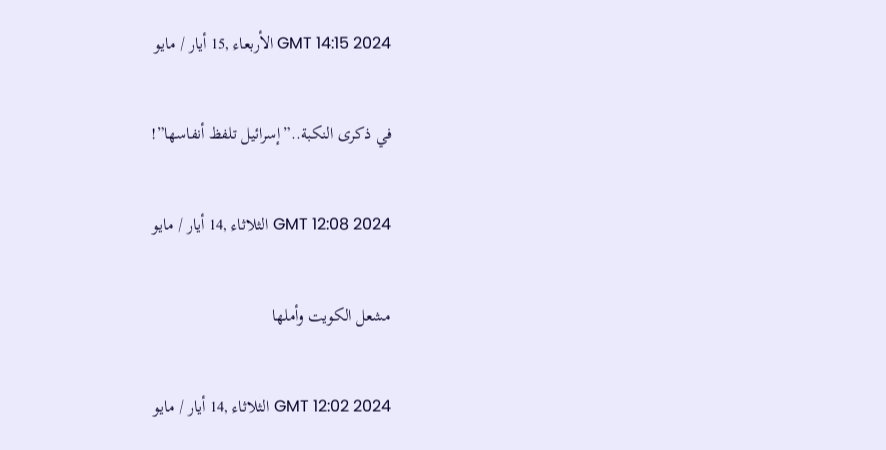GMT 14:15 2024 الأربعاء ,15 أيار / مايو

في ذكرى النكبة..”إسرائيل تلفظ أنفاسها”!

GMT 12:08 2024 الثلاثاء ,14 أيار / مايو

مشعل الكويت وأملها

GMT 12:02 2024 الثلاثاء ,14 أيار / مايو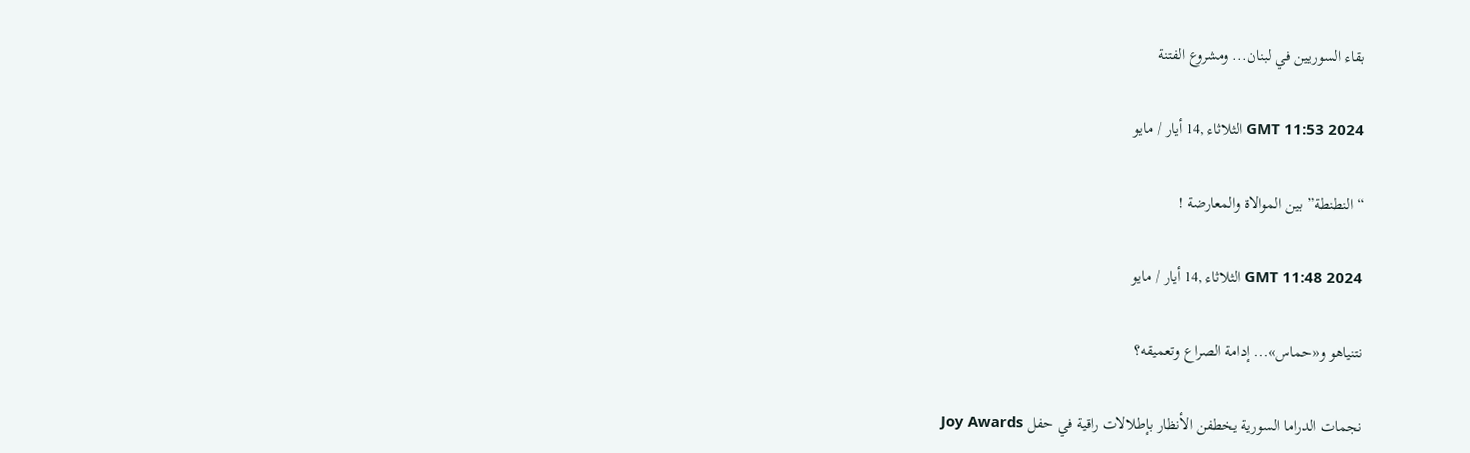بقاء السوريين في لبنان... ومشروع الفتنة

GMT 11:53 2024 الثلاثاء ,14 أيار / مايو

“النطنطة” بين الموالاة والمعارضة !

GMT 11:48 2024 الثلاثاء ,14 أيار / مايو

نتنياهو و«حماس»... إدامة الصراع وتعميقه؟

نجمات الدراما السورية يخطفن الأنظار بإطلالات راقية في حفل Joy Awards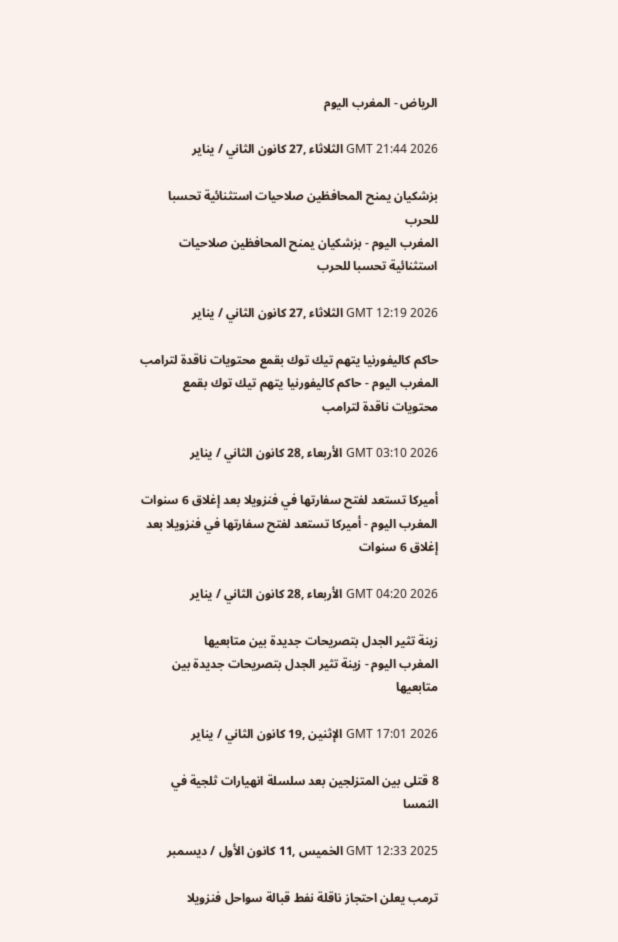الرياض - المغرب اليوم

GMT 21:44 2026 الثلاثاء ,27 كانون الثاني / يناير

بزشكيان يمنح المحافظين صلاحيات استثنائية تحسبا للحرب
المغرب اليوم - بزشكيان يمنح المحافظين صلاحيات استثنائية تحسبا للحرب

GMT 12:19 2026 الثلاثاء ,27 كانون الثاني / يناير

حاكم كاليفورنيا يتهم تيك توك بقمع محتويات ناقدة لترامب
المغرب اليوم - حاكم كاليفورنيا يتهم تيك توك بقمع محتويات ناقدة لترامب

GMT 03:10 2026 الأربعاء ,28 كانون الثاني / يناير

أميركا تستعد لفتح سفارتها في فنزويلا بعد إغلاق 6 سنوات
المغرب اليوم - أميركا تستعد لفتح سفارتها في فنزويلا بعد إغلاق 6 سنوات

GMT 04:20 2026 الأربعاء ,28 كانون الثاني / يناير

زينة تثير الجدل بتصريحات جديدة بين متابعيها
المغرب اليوم - زينة تثير الجدل بتصريحات جديدة بين متابعيها

GMT 17:01 2026 الإثنين ,19 كانون الثاني / يناير

8 قتلى بين المتزلجين بعد سلسلة انهيارات ثلجية في النمسا

GMT 12:33 2025 الخميس ,11 كانون الأول / ديسمبر

ترمب يعلن احتجاز ناقلة نفط قبالة سواحل فنزويلا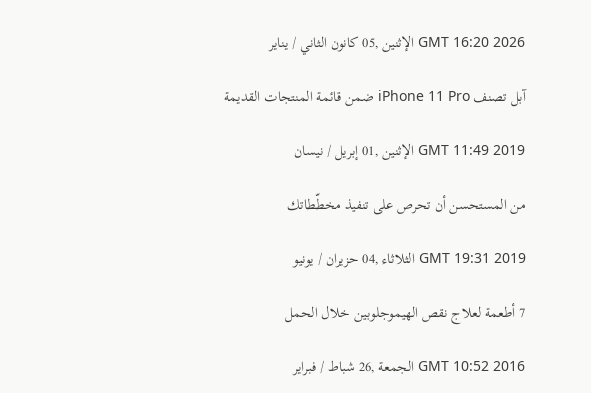GMT 16:20 2026 الإثنين ,05 كانون الثاني / يناير

آبل تصنف iPhone 11 Pro ضمن قائمة المنتجات القديمة

GMT 11:49 2019 الإثنين ,01 إبريل / نيسان

من المستحسن أن تحرص على تنفيذ مخطّطاتك

GMT 19:31 2019 الثلاثاء ,04 حزيران / يونيو

7 أطعمة لعلاج نقص الهيموجلوبين خلال الحمل

GMT 10:52 2016 الجمعة ,26 شباط / فبراير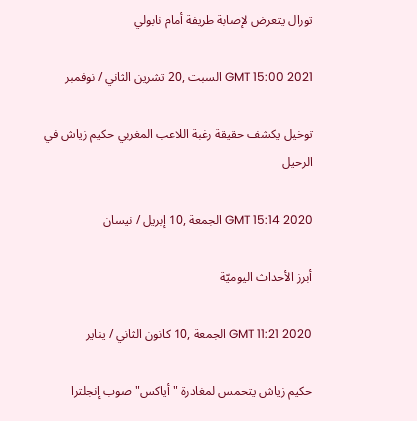تورال يتعرض لإصابة طريفة أمام نابولي

GMT 15:00 2021 السبت ,20 تشرين الثاني / نوفمبر

توخيل يكشف حقيقة رغبة اللاعب المغربي حكيم زياش في الرحيل

GMT 15:14 2020 الجمعة ,10 إبريل / نيسان

أبرز الأحداث اليوميّة

GMT 11:21 2020 الجمعة ,10 كانون الثاني / يناير

حكيم زياش يتحمس لمغادرة "أياكس" صوب إنجلترا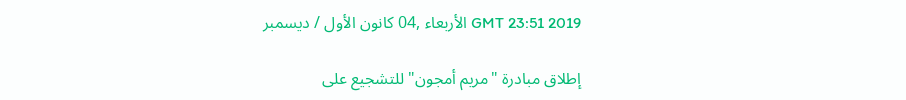GMT 23:51 2019 الأربعاء ,04 كانون الأول / ديسمبر

إطلاق مبادرة "مريم أمجون" للتشجيع على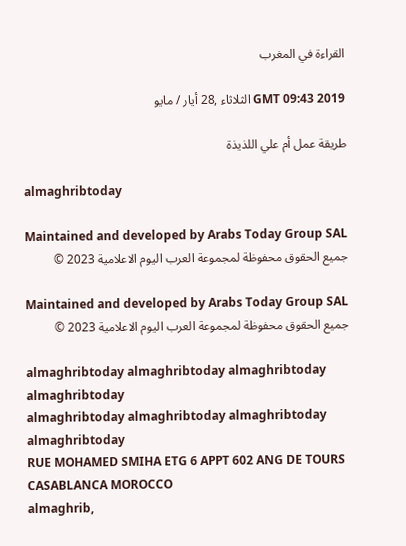القراءة في المغرب

GMT 09:43 2019 الثلاثاء ,28 أيار / مايو

طريقة عمل أم علي اللذيذة

almaghribtoday

Maintained and developed by Arabs Today Group SAL
جميع الحقوق محفوظة لمجموعة العرب اليوم الاعلامية 2023 ©

Maintained and developed by Arabs Today Group SAL
جميع الحقوق محفوظة لمجموعة العرب اليوم الاعلامية 2023 ©

almaghribtoday almaghribtoday almaghribtoday almaghribtoday
almaghribtoday almaghribtoday almaghribtoday
almaghribtoday
RUE MOHAMED SMIHA ETG 6 APPT 602 ANG DE TOURS CASABLANCA MOROCCO
almaghrib,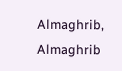Almaghrib, Almaghrib